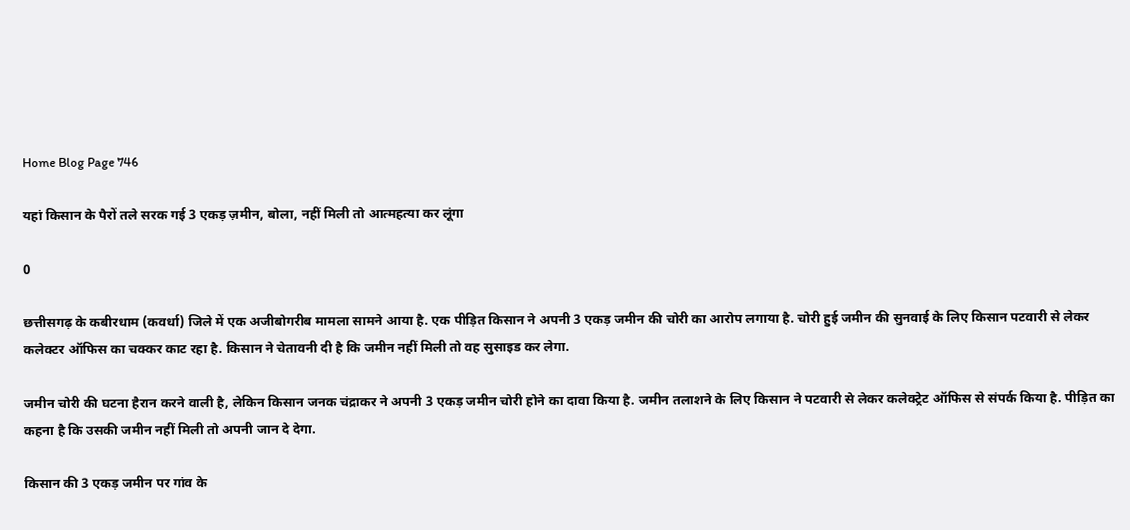Home Blog Page 746

यहां किसान के पैरों तले सरक गई 3 एकड़ ज़मीन, बोला, नहीं मिली तो आत्महत्या कर लूंगा

0

छत्तीसगढ़ के कबीरधाम (कवर्धा) जिले में एक अजीबोगरीब मामला सामने आया है. एक पीड़ित किसान ने अपनी 3 एकड़ जमीन की चोरी का आरोप लगाया है. चोरी हुई जमीन की सुनवाई के लिए किसान पटवारी से लेकर कलेक्टर ऑफिस का चक्कर काट रहा है. किसान ने चेतावनी दी है कि जमीन नहीं मिली तो वह सुसाइड कर लेगा.

जमीन चोरी की घटना हैरान करने वाली है, लेकिन किसान जनक चंद्राकर ने अपनी 3 एकड़ जमीन चोरी होने का दावा किया है. जमीन तलाशने के लिए किसान ने पटवारी से लेकर कलेक्ट्रेट ऑफिस से संपर्क किया है. पीड़ित का कहना है कि उसकी जमीन नहीं मिली तो अपनी जान दे देगा.

किसान की 3 एकड़ जमीन पर गांव के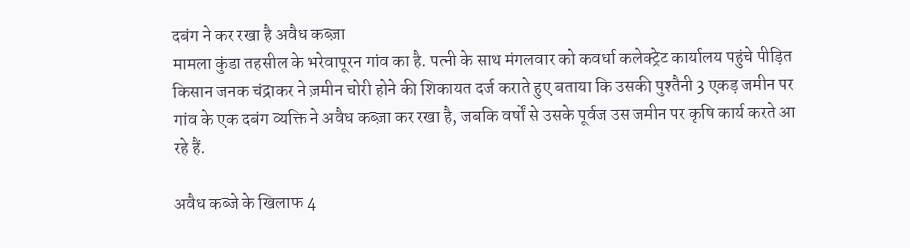दबंग ने कर रखा है अवैध कब्ज़ा
मामला कुंडा तहसील के भरेवापूरन गांव का है. पत्नी के साथ मंगलवार को कवर्धा कलेक्ट्रेट कार्यालय पहुंचे पीड़ित किसान जनक चंद्राकर ने ज़मीन चोरी होने की शिकायत दर्ज कराते हुए बताया कि उसकी पुश्तैनी 3 एकड़ जमीन पर गांव के एक दबंग व्यक्ति ने अवैध कब्ज़ा कर रखा है, जबकि वर्षों से उसके पूर्वज उस जमीन पर कृषि कार्य करते आ रहे हैं.

अवैध कब्जे के खिलाफ 4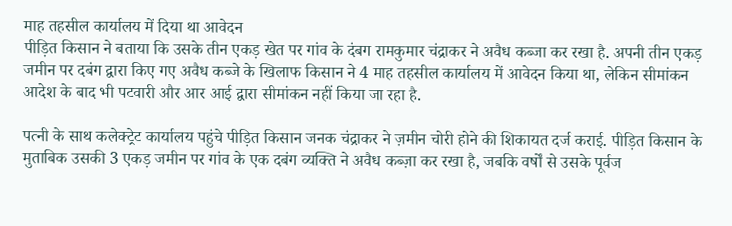माह तहसील कार्यालय में दिया था आवेदन
पीड़ित किसान ने बताया कि उसके तीन एकड़ खेत पर गांव के दंबग रामकुमार चंद्राकर ने अवैध कब्जा कर रखा है. अपनी तीन एकड़ जमीन पर दबंग द्वारा किए गए अवैध कब्जे के खिलाफ किसान ने 4 माह तहसील कार्यालय में आवेदन किया था, लेकिन सीमांकन आदेश के बाद भी पटवारी और आर आई द्वारा सीमांकन नहीं किया जा रहा है.

पत्नी के साथ कलेक्ट्रेट कार्यालय पहुंचे पीड़ित किसान जनक चंद्राकर ने ज़मीन चोरी होने की शिकायत दर्ज कराई. पीड़ित किसान के मुताबिक उसकी 3 एकड़ जमीन पर गांव के एक दबंग व्यक्ति ने अवैध कब्ज़ा कर रखा है, जबकि वर्षों से उसके पूर्वज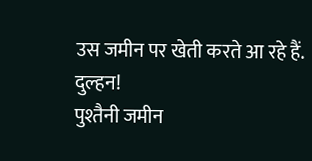उस जमीन पर खेती करते आ रहे हैं.
दुल्हन!
पुश्तैनी जमीन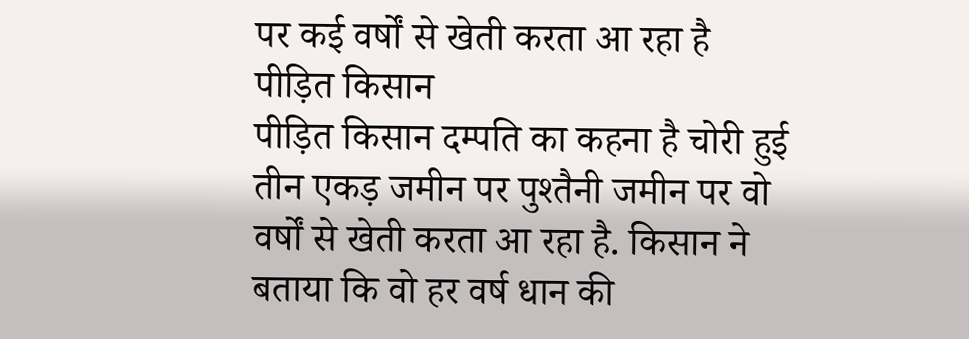पर कई वर्षों से खेती करता आ रहा है पीड़ित किसान
पीड़ित किसान दम्पति का कहना है चोरी हुई तीन एकड़ जमीन पर पुश्तैनी जमीन पर वो वर्षों से खेती करता आ रहा है. किसान ने बताया कि वो हर वर्ष धान की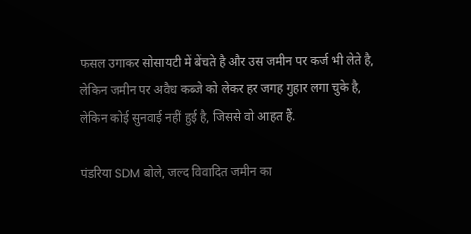फसल उगाकर सोसायटी में बेंचते है और उस जमीन पर कर्ज भी लेते है, लेकिन जमीन पर अवैध कब्जे को लेकर हर जगह गुहार लगा चुके है, लेकिन कोई सुनवाई नहीं हुई है, जिससे वो आहत हैं.

पंडरिया SDM बोले, जल्द विवादित जमीन का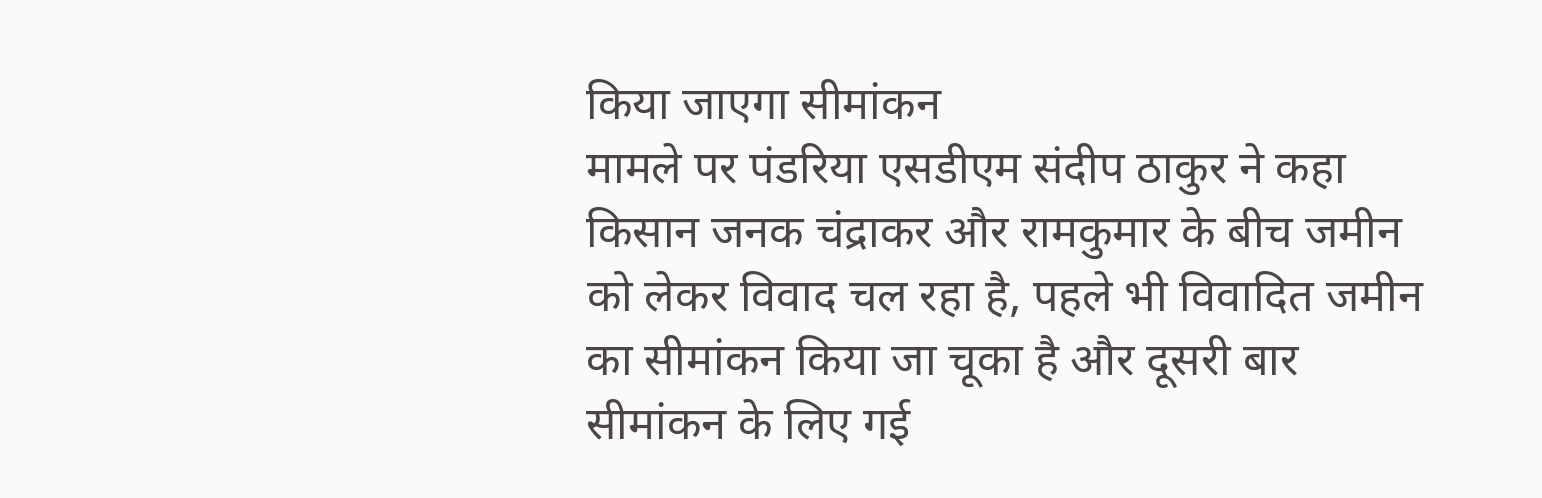किया जाएगा सीमांकन
मामले पर पंडरिया एसडीएम संदीप ठाकुर ने कहा किसान जनक चंद्राकर और रामकुमार के बीच जमीन को लेकर विवाद चल रहा है, पहले भी विवादित जमीन का सीमांकन किया जा चूका है और दूसरी बार सीमांकन के लिए गई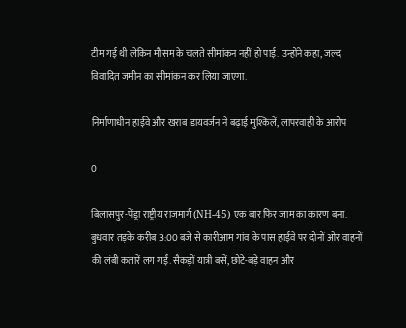टीम गई थी लेकिन मौसम के चलते सीमांकन नहीं हो पाई. उन्होंने कहा, जल्द विवादित जमीन का सीमांकन कर लिया जाएगा.

निर्माणाधीन हाईवे और खराब डायवर्जन ने बढ़ाई मुश्किलें, लापरवाही के आरोप

0

बिलासपुर-पेंड्रा राष्ट्रीय राजमार्ग (NH-45) एक बार फिर जाम का कारण बना. बुधवार तड़के करीब 3:00 बजे से कारीआम गांव के पास हाईवे पर दोनों ओर वाहनों की लंबी कतारें लग गईं. सैकड़ों यात्री बसें, छोटे-बड़े वाहन और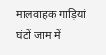मालवाहक गाड़ियां घंटों जाम में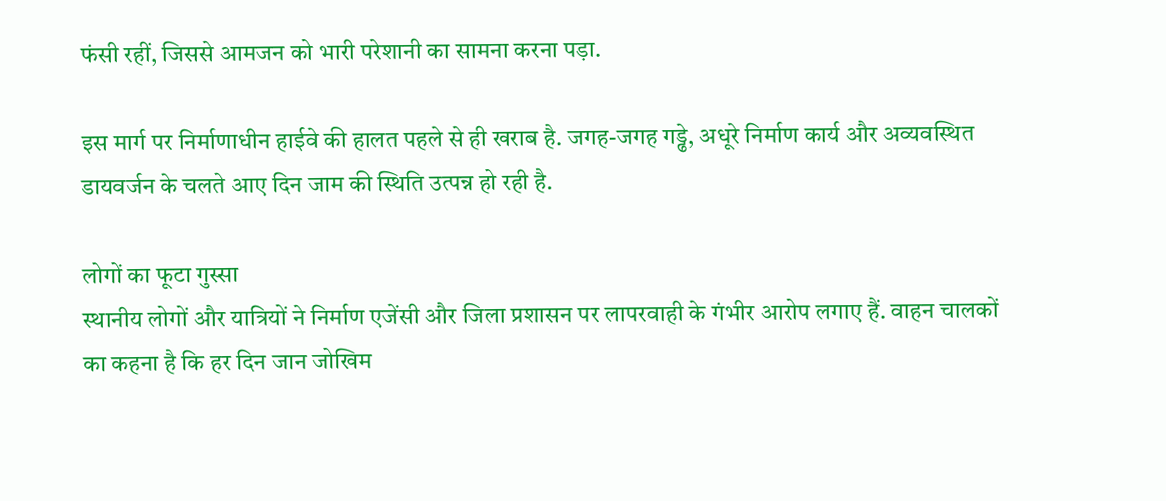फंसी रहीं, जिससे आमजन को भारी परेशानी का सामना करना पड़ा.

इस मार्ग पर निर्माणाधीन हाईवे की हालत पहले से ही खराब है. जगह-जगह गड्ढे, अधूरे निर्माण कार्य और अव्यवस्थित डायवर्जन के चलते आए दिन जाम की स्थिति उत्पन्न हो रही है.

लोगों का फूटा गुस्सा
स्थानीय लोगों और यात्रियों ने निर्माण एजेंसी और जिला प्रशासन पर लापरवाही के गंभीर आरोप लगाए हैं. वाहन चालकों का कहना है कि हर दिन जान जोखिम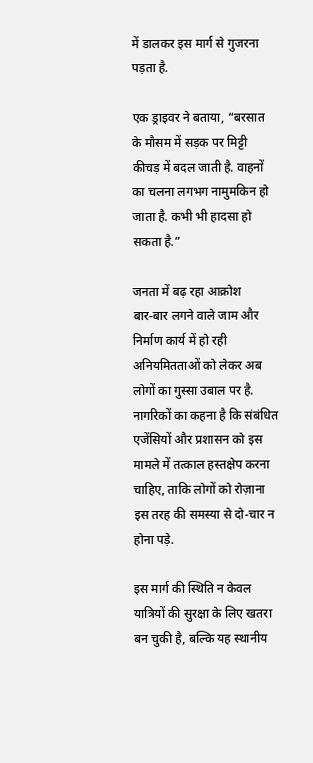में डालकर इस मार्ग से गुजरना पड़ता है.

एक ड्राइवर ने बताया, “बरसात के मौसम में सड़क पर मिट्टी कीचड़ में बदल जाती है. वाहनों का चलना लगभग नामुमकिन हो जाता है. कभी भी हादसा हो सकता है.”

जनता में बढ़ रहा आक्रोश
बार-बार लगने वाले जाम और निर्माण कार्य में हो रही अनियमितताओं को लेकर अब लोगों का गुस्सा उबाल पर है. नागरिकों का कहना है कि संबंधित एजेंसियों और प्रशासन को इस मामले में तत्काल हस्तक्षेप करना चाहिए, ताकि लोगों को रोज़ाना इस तरह की समस्या से दो-चार न होना पड़े.

इस मार्ग की स्थिति न केवल यात्रियों की सुरक्षा के लिए खतरा बन चुकी है, बल्कि यह स्थानीय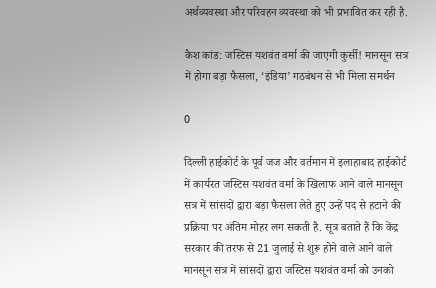अर्थव्यवस्था और परिवहन व्यवस्था को भी प्रभावित कर रही है.

कैश कांड: जस्टिस यशवंत वर्मा की जाएगी कुर्सी! मानसून सत्र में होगा बड़ा फैसला, ‘इंडिया’ गठबंधन से भी मिला समर्थन

0

दिल्ली हाईकोर्ट के पूर्व जज और वर्तमान में इलाहाबाद हाईकोर्ट में कार्यरत जस्टिस यशवंत वर्मा के खिलाफ आने वाले मानसून सत्र में सांसदों द्वारा बड़ा फैसला लेते हुए उन्हें पद से हटाने की प्रक्रिया पर अंतिम मोहर लग सकती है. सूत्र बताते हैं कि केंद्र सरकार की तरफ से 21 जुलाई से शुरू होने वाले आने वाले मानसून सत्र में सांसदों द्वारा जस्टिस यशवंत वर्मा को उनको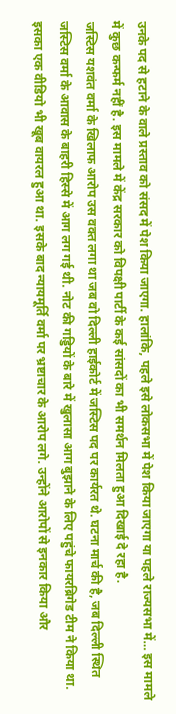उनके पद से हटाने के वाले प्रस्ताव को संसद में पेश किया जाएगा. हालांकि, पहले इसे लोकसभा में पेश किया जाएगा या पहले राज्यसभा में… इस मामले में कुछ कन्फर्म नहीं है. इस मामले में केंद्र सरकार को विपक्षी पार्टी के कई सांसदों का भी समर्थन मिलता हुआ दिखाई दे रहा है.
जस्टिस यशवंत वर्मा के खिलाफ आरोप उस वक्त लगा था जब वो दिल्ली हाईकोर्ट में जस्टिस पद पर कार्यरत थे. घटना मार्च की है, जब दिल्ली स्थित जस्टिस वर्मा के आवास के बाहरी हिस्से में आग लग गई थी. नोट की गड्डियों के बारे में खुलासा आग बुझाने के लिए पहुंचे फायरब्रिगेड टीम ने किया था. इसका एक वीडियो भी खूब वायरल हुआ था. इसके बाद न्यायमूर्ति वर्मा पर भ्रष्टाचार के आरोप लगे. उन्होंने आरोपों से इनकार किया और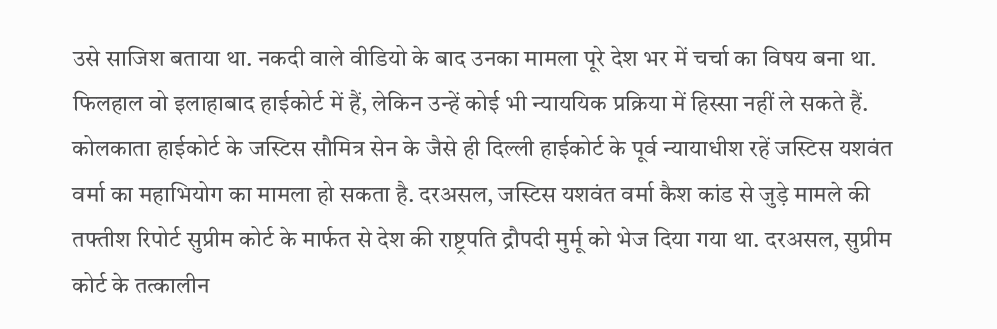उसे साजिश बताया था. नकदी वाले वीडियो के बाद उनका मामला पूरे देश भर में चर्चा का विषय बना था. फिलहाल वो इलाहाबाद हाईकोर्ट में हैं, लेकिन उन्हें कोई भी न्याययिक प्रक्रिया में हिस्सा नहीं ले सकते हैं.
कोलकाता हाईकोर्ट के जस्टिस सौमित्र सेन के जैसे ही दिल्ली हाईकोर्ट के पूर्व न्यायाधीश रहें जस्टिस यशवंत वर्मा का महाभियोग का मामला हो सकता है. दरअसल, जस्टिस यशवंत वर्मा कैश कांड से जुड़े मामले की तफ्तीश रिपोर्ट सुप्रीम कोर्ट के मार्फत से देश की राष्ट्रपति द्रौपदी मुर्मू को भेज दिया गया था. दरअसल, सुप्रीम कोर्ट के तत्कालीन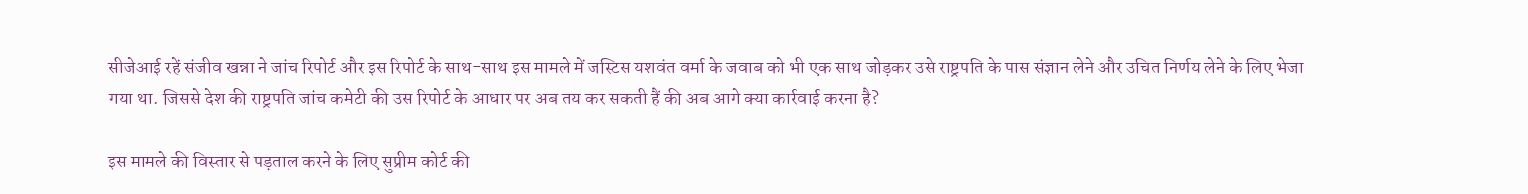सीजेआई रहें संजीव खन्ना ने जांच रिपोर्ट और इस रिपोर्ट के साथ-साथ इस मामले में जस्टिस यशवंत वर्मा के जवाब को भी एक साथ जोड़कर उसे राष्ट्रपति के पास संज्ञान लेने और उचित निर्णय लेने के लिए भेजा गया था. जिससे देश की राष्ट्रपति जांच कमेटी की उस रिपोर्ट के आधार पर अब तय कर सकती हैं की अब आगे क्या कार्रवाई करना है?

इस मामले की विस्तार से पड़ताल करने के लिए सुप्रीम कोर्ट की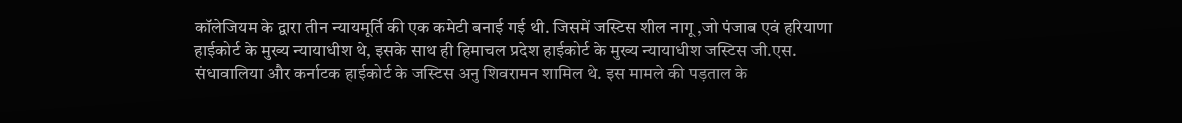कॉलेजियम के द्वारा तीन न्यायमूर्ति की एक कमेटी बनाई गई थी. जिसमें जस्टिस शील नागू ,जो पंजाब एवं हरियाणा हाईकोर्ट के मुख्य न्यायाधीश थे, इसके साथ ही हिमाचल प्रदेश हाईकोर्ट के मुख्य न्यायाधीश जस्टिस जी.एस. संधावालिया और कर्नाटक हाईकोर्ट के जस्टिस अनु शिवरामन शामिल थे. इस मामले की पड़ताल के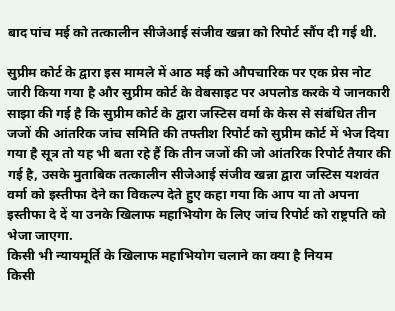बाद पांच मई को तत्कालीन सीजेआई संजीव खन्ना को रिपोर्ट सौंप दी गई थी.

सुप्रीम कोर्ट के द्वारा इस मामले में आठ मई को औपचारिक पर एक प्रेस नोट जारी किया गया है और सुप्रीम कोर्ट के वेबसाइट पर अपलोड करके ये जानकारी साझा की गई है कि सुप्रीम कोर्ट के द्वारा जस्टिस वर्मा के केस से संबंधित तीन जजों की आंतरिक जांच समिति की तफ्तीश रिपोर्ट को सुप्रीम कोर्ट में भेज दिया गया है सूत्र तो यह भी बता रहे हैं कि तीन जजों की जो आंतरिक रिपोर्ट तैयार की गई है, उसके मुताबिक तत्कालीन सीजेआई संजीव खन्ना द्वारा जस्टिस यशवंत वर्मा को इस्तीफा देने का विकल्प देते हुए कहा गया कि आप या तो अपना इस्तीफा दे दें या उनके खिलाफ महाभियोग के लिए जांच रिपोर्ट को राष्ट्रपति को भेजा जाएगा.
किसी भी न्यायमूर्ति के खिलाफ महाभियोग चलाने का क्या है नियम
किसी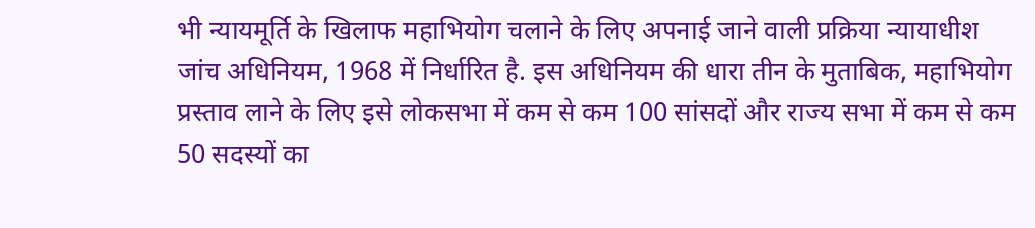भी न्यायमूर्ति के खिलाफ महाभियोग चलाने के लिए अपनाई जाने वाली प्रक्रिया न्यायाधीश जांच अधिनियम, 1968 में निर्धारित है. इस अधिनियम की धारा तीन के मुताबिक, महाभियोग प्रस्ताव लाने के लिए इसे लोकसभा में कम से कम 100 सांसदों और राज्य सभा में कम से कम 50 सदस्यों का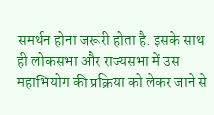समर्थन होना जरूरी होता है. इसके साथ ही लोकसभा और राज्यसभा में उस महाभियोग की प्रक्रिया को लेकर जाने से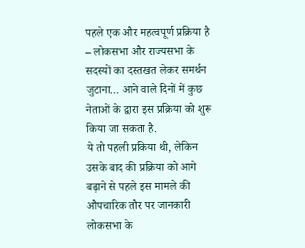पहले एक और महत्वपूर्ण प्रक्रिया है – लोकसभा और राज्यसभा के सदस्यों का दस्तखत लेकर समर्थन जुटाना… आने वाले दिनों में कुछ नेताओं के द्वारा इस प्रक्रिया को शुरू किया जा सकता है.
ये तो पहली प्रकिया थी, लेकिन उसके बाद की प्रक्रिया को आगे बढ़ाने से पहले इस मामले की औपचारिक तौर पर जानकारी लोकसभा के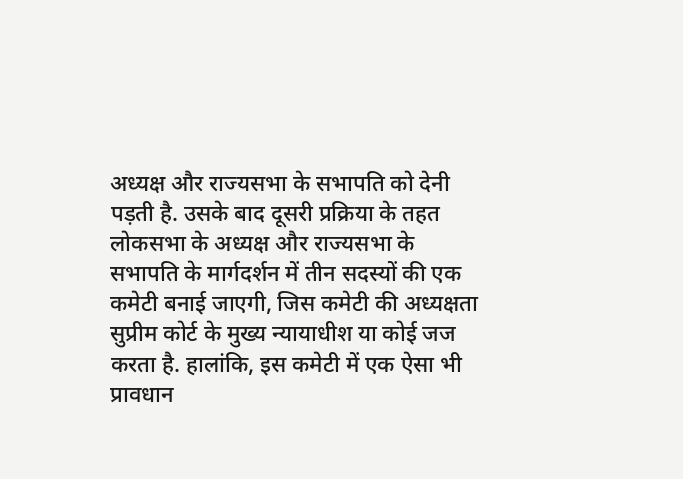अध्यक्ष और राज्यसभा के सभापति को देनी पड़ती है. उसके बाद दूसरी प्रक्रिया के तहत लोकसभा के अध्यक्ष और राज्यसभा के सभापति के मार्गदर्शन में तीन सदस्यों की एक कमेटी बनाई जाएगी, जिस कमेटी की अध्यक्षता सुप्रीम कोर्ट के मुख्य न्यायाधीश या कोई जज करता है. हालांकि, इस कमेटी में एक ऐसा भी प्रावधान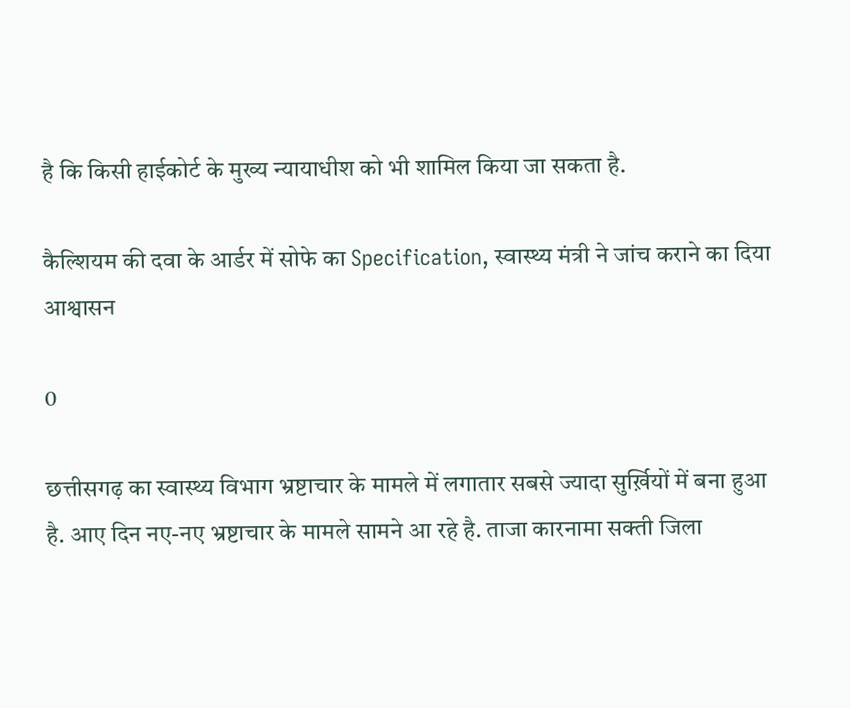है कि किसी हाईकोर्ट के मुख्य न्यायाधीश को भी शामिल किया जा सकता है.

कैल्शियम की दवा के आर्डर में सोफे का Specification, स्वास्थ्य मंत्री ने जांच कराने का दिया आश्वासन

0

छत्तीसगढ़ का स्वास्थ्य विभाग भ्रष्टाचार के मामले में लगातार सबसे ज्यादा सुर्ख़ियों में बना हुआ है. आए दिन नए-नए भ्रष्टाचार के मामले सामने आ रहे है. ताजा कारनामा सक्ती जिला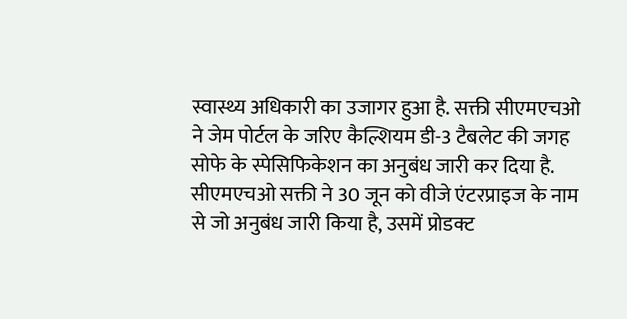स्वास्थ्य अधिकारी का उजागर हुआ है. सक्ती सीएमएचओ ने जेम पोर्टल के जरिए कैल्शियम डी-3 टैबलेट की जगह सोफे के स्पेसिफिकेशन का अनुबंध जारी कर दिया है. सीएमएचओ सक्ती ने 30 जून को वीजे एंटरप्राइज के नाम से जो अनुबंध जारी किया है, उसमें प्रोडक्ट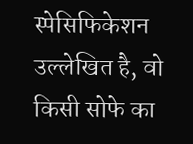स्पेसिफिकेशन उल्लेखित है, वो किसी सोफे का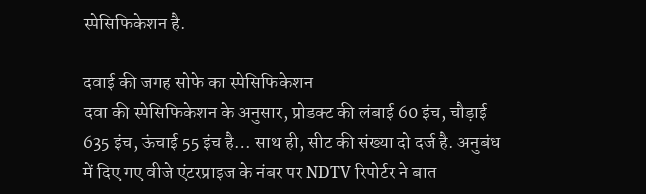स्पेसिफिकेशन है.

दवाई की जगह सोफे का स्पेसिफिकेशन
दवा की स्पेसिफिकेशन के अनुसार, प्रोडक्ट की लंबाई 60 इंच, चौड़ाई 635 इंच, ऊंचाई 55 इंच है… साथ ही, सीट की संख्या दो दर्ज है. अनुबंध में दिए गए वीजे एंटरप्राइज के नंबर पर NDTV रिपोर्टर ने बात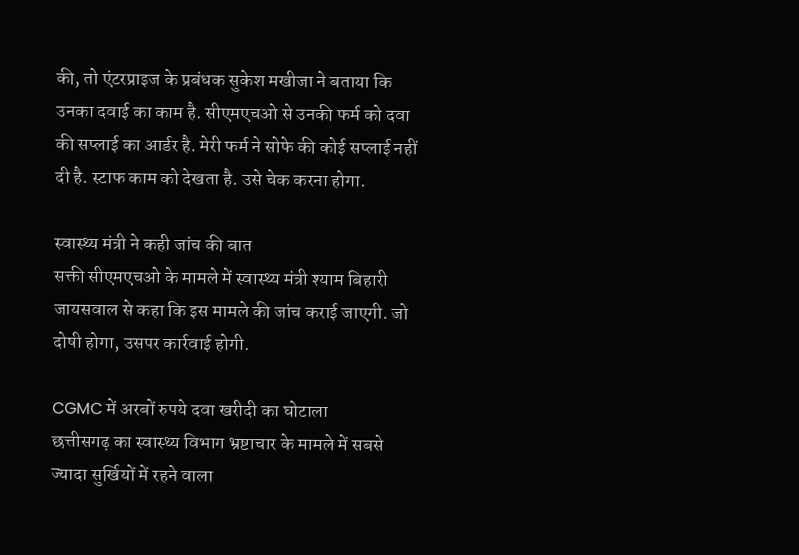की, तो एंटरप्राइज के प्रबंधक सुकेश मखीजा ने बताया कि उनका दवाई का काम है. सीएमएचओ से उनकी फर्म को दवा की सप्लाई का आर्डर है. मेरी फर्म ने सोफे की कोई सप्लाई नहीं दी है. स्टाफ काम को देखता है. उसे चेक करना होगा.

स्वास्थ्य मंत्री ने कही जांच की बात
सक्ती सीएमएचओ के मामले में स्वास्थ्य मंत्री श्याम बिहारी जायसवाल से कहा कि इस मामले की जांच कराई जाएगी. जो दोषी होगा, उसपर कार्रवाई होगी.

CGMC में अरबों रुपये दवा खरीदी का घोटाला
छत्तीसगढ़ का स्वास्थ्य विभाग भ्रष्टाचार के मामले में सबसे ज्यादा सुर्खियों में रहने वाला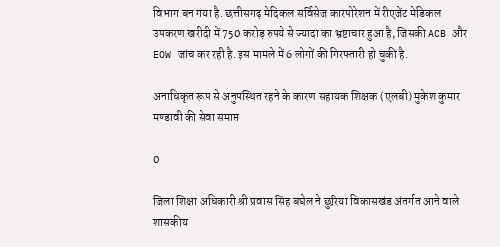विभाग बन गया है. छत्तीसगढ़ मेदिकल सर्विसेज कारपोरेशन में रीएजेंट मेडिकल उपकरण खरीदी में 750 करोड़ रुपये से ज्यादा का भ्रष्टाचार हुआ है, जिसकी ACB और EOW जांच कर रही है. इस मामले में 6 लोगों की गिरफ्तारी हो चुकी है.

अनाधिकृत रूप से अनुपस्थित रहने के कारण सहायक शिक्षक (एलबी) मुकेश कुमार मण्डावी की सेवा समाप्त

0

जिला शिक्षा अधिकारी श्री प्रवास सिंह बघेल ने छुरिया विकासखंड अंतर्गत आने वाले शासकीय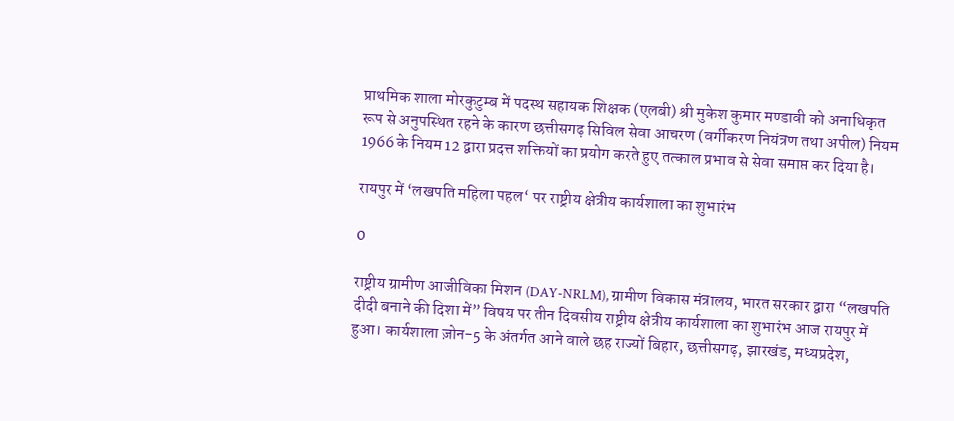प्राथमिक शाला मोरकुटुम्ब में पदस्थ सहायक शिक्षक (एलबी) श्री मुकेश कुमार मण्डावी को अनाधिकृत रूप से अनुपस्थित रहने के कारण छत्तीसगढ़ सिविल सेवा आचरण (वर्गीकरण नियंत्रण तथा अपील) नियम 1966 के नियम 12 द्वारा प्रदत्त शक्तियों का प्रयोग करते हुए तत्काल प्रभाव से सेवा समाप्त कर दिया है।

रायपुर में ‘लखपति महिला पहल‘ पर राष्ट्रीय क्षेत्रीय कार्यशाला का शुभारंभ

0

राष्ट्रीय ग्रामीण आजीविका मिशन (DAY-NRLM), ग्रामीण विकास मंत्रालय, भारत सरकार द्वारा “लखपति दीदी बनाने की दिशा में” विषय पर तीन दिवसीय राष्ट्रीय क्षेत्रीय कार्यशाला का शुभारंभ आज रायपुर में हुआ। कार्यशाला ज़ोन-5 के अंतर्गत आने वाले छह राज्यों बिहार, छत्तीसगढ़, झारखंड, मध्यप्रदेश,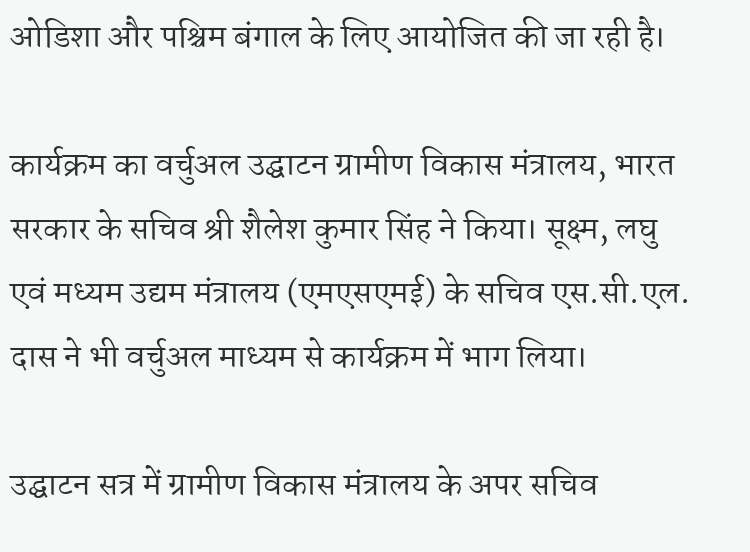ओडिशा और पश्चिम बंगाल के लिए आयोजित की जा रही है।

कार्यक्रम का वर्चुअल उद्घाटन ग्रामीण विकास मंत्रालय, भारत सरकार के सचिव श्री शैलेश कुमार सिंह ने किया। सूक्ष्म, लघु एवं मध्यम उद्यम मंत्रालय (एमएसएमई) के सचिव एस.सी.एल. दास ने भी वर्चुअल माध्यम से कार्यक्रम में भाग लिया।

उद्घाटन सत्र में ग्रामीण विकास मंत्रालय के अपर सचिव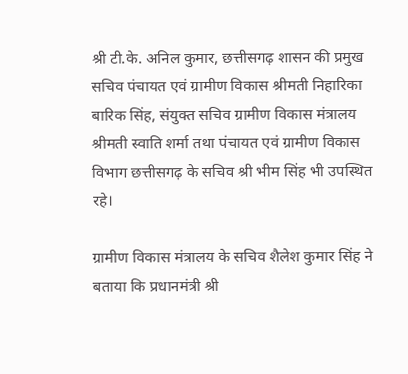श्री टी.के. अनिल कुमार, छत्तीसगढ़ शासन की प्रमुख सचिव पंचायत एवं ग्रामीण विकास श्रीमती निहारिका बारिक सिंह, संयुक्त सचिव ग्रामीण विकास मंत्रालय श्रीमती स्वाति शर्मा तथा पंचायत एवं ग्रामीण विकास विभाग छत्तीसगढ़ के सचिव श्री भीम सिंह भी उपस्थित रहे।

ग्रामीण विकास मंत्रालय के सचिव शैलेश कुमार सिंह ने बताया कि प्रधानमंत्री श्री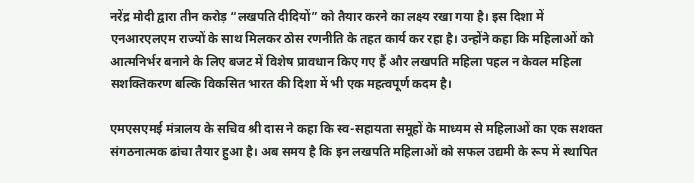नरेंद्र मोदी द्वारा तीन करोड़ “लखपति दीदियों” को तैयार करने का लक्ष्य रखा गया है। इस दिशा में एनआरएलएम राज्यों के साथ मिलकर ठोस रणनीति के तहत कार्य कर रहा है। उन्होंने कहा कि महिलाओं को आत्मनिर्भर बनाने के लिए बजट में विशेष प्रावधान किए गए हैं और लखपति महिला पहल न केवल महिला सशक्तिकरण बल्कि विकसित भारत की दिशा में भी एक महत्वपूर्ण कदम है।

एमएसएमई मंत्रालय के सचिव श्री दास ने कहा कि स्व-सहायता समूहों के माध्यम से महिलाओं का एक सशक्त संगठनात्मक ढांचा तैयार हुआ है। अब समय है कि इन लखपति महिलाओं को सफल उद्यमी के रूप में स्थापित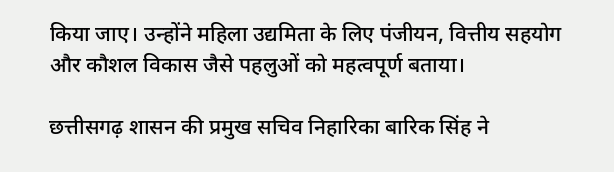किया जाए। उन्होंने महिला उद्यमिता के लिए पंजीयन, वित्तीय सहयोग और कौशल विकास जैसे पहलुओं को महत्वपूर्ण बताया।

छत्तीसगढ़ शासन की प्रमुख सचिव निहारिका बारिक सिंह ने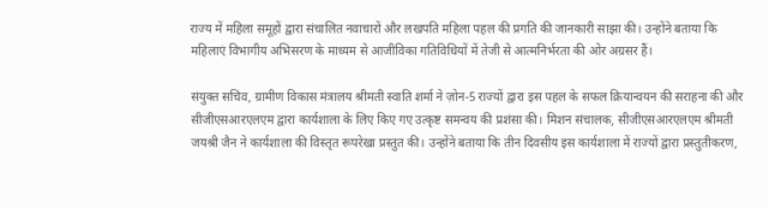राज्य में महिला समूहों द्वारा संचालित नवाचारों और लखपति महिला पहल की प्रगति की जानकारी साझा की। उन्होंने बताया कि महिलाएं विभागीय अभिसरण के माध्यम से आजीविका गतिविधियों में तेजी से आत्मनिर्भरता की ओर अग्रसर हैं।

संयुक्त सचिव, ग्रामीण विकास मंत्रालय श्रीमती स्वाति शर्मा ने ज़ोन-5 राज्यों द्वारा इस पहल के सफल क्रियान्वयन की सराहना की और सीजीएसआरएलएम द्वारा कार्यशाला के लिए किए गए उत्कृष्ट समन्वय की प्रशंसा की। मिशन संचालक, सीजीएसआरएलएम श्रीमती जयश्री जैन ने कार्यशाला की विस्तृत रूपरेखा प्रस्तुत की। उन्होंने बताया कि तीन दिवसीय इस कार्यशाला में राज्यों द्वारा प्रस्तुतीकरण,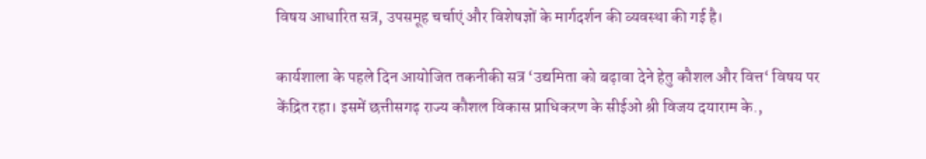विषय आधारित सत्र, उपसमूह चर्चाएं और विशेषज्ञों के मार्गदर्शन की व्यवस्था की गई है।

कार्यशाला के पहले दिन आयोजित तकनीकी सत्र ‘उद्यमिता को बढ़ावा देने हेतु कौशल और वित्त‘ विषय पर केंद्रित रहा। इसमें छत्तीसगढ़ राज्य कौशल विकास प्राधिकरण के सीईओ श्री विजय दयाराम के.,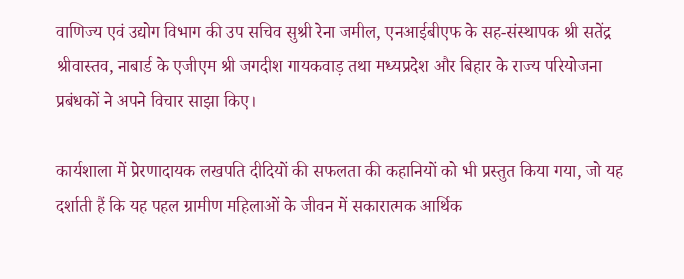वाणिज्य एवं उद्योग विभाग की उप सचिव सुश्री रेना जमील, एनआईबीएफ के सह-संस्थापक श्री सतेंद्र श्रीवास्तव, नाबार्ड के एजीएम श्री जगदीश गायकवाड़ तथा मध्यप्रदेश और बिहार के राज्य परियोजना प्रबंधकों ने अपने विचार साझा किए।

कार्यशाला में प्रेरणादायक लखपति दीदियों की सफलता की कहानियों को भी प्रस्तुत किया गया, जो यह दर्शाती हैं कि यह पहल ग्रामीण महिलाओं के जीवन में सकारात्मक आर्थिक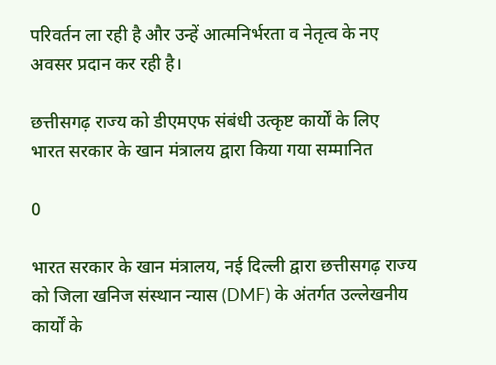परिवर्तन ला रही है और उन्हें आत्मनिर्भरता व नेतृत्व के नए अवसर प्रदान कर रही है।

छत्तीसगढ़ राज्य को डीएमएफ संबंधी उत्कृष्ट कार्यों के लिए भारत सरकार के खान मंत्रालय द्वारा किया गया सम्मानित

0

भारत सरकार के खान मंत्रालय, नई दिल्ली द्वारा छत्तीसगढ़ राज्य को जिला खनिज संस्थान न्यास (DMF) के अंतर्गत उल्लेखनीय कार्यों के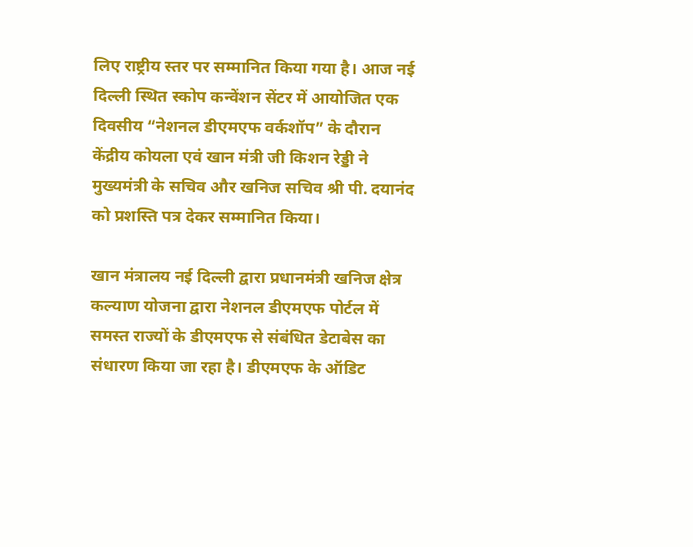लिए राष्ट्रीय स्तर पर सम्मानित किया गया है। आज नई दिल्ली स्थित स्कोप कन्वेंशन सेंटर में आयोजित एक दिवसीय “नेशनल डीएमएफ वर्कशॉप” के दौरान केंद्रीय कोयला एवं खान मंत्री जी किशन रेड्डी ने मुख्यमंत्री के सचिव और खनिज सचिव श्री पी. दयानंद को प्रशस्ति पत्र देकर सम्मानित किया।

खान मंत्रालय नई दिल्ली द्वारा प्रधानमंत्री खनिज क्षेत्र कल्याण योजना द्वारा नेशनल डीएमएफ पोर्टल में समस्त राज्यों के डीएमएफ से संबंधित डेटाबेस का संधारण किया जा रहा है। डीएमएफ के ऑडिट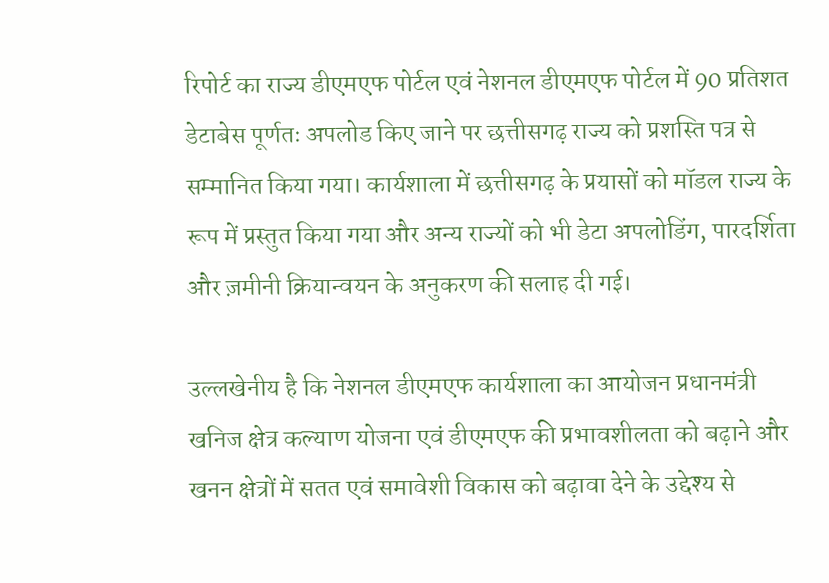रिपोर्ट का राज्य डीएमएफ पोर्टल एवं नेशनल डीएमएफ पोर्टल में 90 प्रतिशत डेटाबेस पूर्णतः अपलोड किए जाने पर छत्तीसगढ़ राज्य को प्रशस्ति पत्र से सम्मानित किया गया। कार्यशाला में छत्तीसगढ़ के प्रयासों को मॉडल राज्य के रूप में प्रस्तुत किया गया और अन्य राज्यों को भी डेटा अपलोडिंग, पारदर्शिता और ज़मीनी क्रियान्वयन के अनुकरण की सलाह दी गई।

उल्लखेनीय है कि नेशनल डीएमएफ कार्यशाला का आयोजन प्रधानमंत्री खनिज क्षेत्र कल्याण योजना एवं डीएमएफ की प्रभावशीलता को बढ़ाने और खनन क्षेत्रों में सतत एवं समावेशी विकास को बढ़ावा देने के उद्देश्य से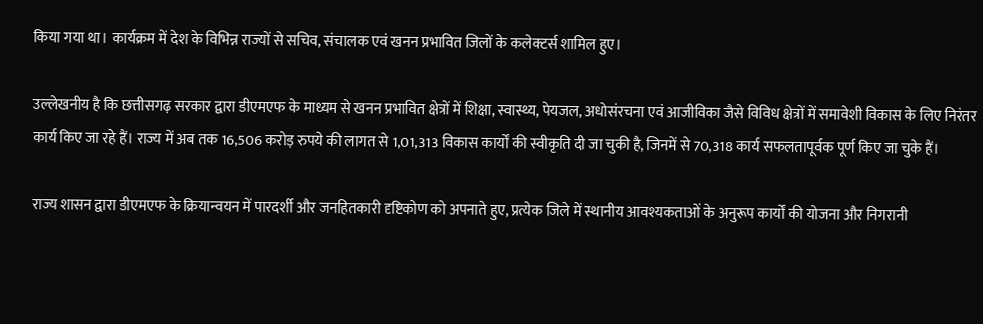किया गया था। कार्यक्रम में देश के विभिन्न राज्यों से सचिव, संचालक एवं खनन प्रभावित जिलों के कलेक्टर्स शामिल हुए।

उल्लेखनीय है कि छत्तीसगढ़ सरकार द्वारा डीएमएफ के माध्यम से खनन प्रभावित क्षेत्रों में शिक्षा, स्वास्थ्य, पेयजल, अधोसंरचना एवं आजीविका जैसे विविध क्षेत्रों में समावेशी विकास के लिए निरंतर कार्य किए जा रहे हैं। राज्य में अब तक 16,506 करोड़ रुपये की लागत से 1,01,313 विकास कार्यों की स्वीकृति दी जा चुकी है, जिनमें से 70,318 कार्य सफलतापूर्वक पूर्ण किए जा चुके हैं।

राज्य शासन द्वारा डीएमएफ के क्रियान्वयन में पारदर्शी और जनहितकारी दृष्टिकोण को अपनाते हुए, प्रत्येक जिले में स्थानीय आवश्यकताओं के अनुरूप कार्यों की योजना और निगरानी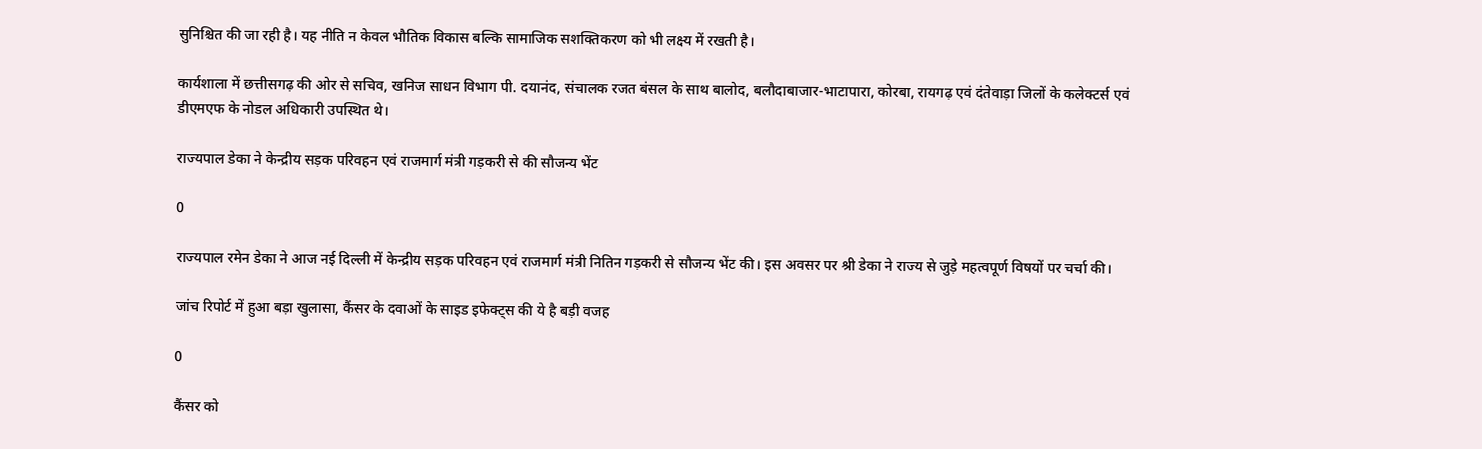सुनिश्चित की जा रही है। यह नीति न केवल भौतिक विकास बल्कि सामाजिक सशक्तिकरण को भी लक्ष्य में रखती है।

कार्यशाला में छत्तीसगढ़ की ओर से सचिव, खनिज साधन विभाग पी. दयानंद, संचालक रजत बंसल के साथ बालोद, बलौदाबाजार-भाटापारा, कोरबा, रायगढ़ एवं दंतेवाड़ा जिलों के कलेक्टर्स एवं डीएमएफ के नोडल अधिकारी उपस्थित थे।

राज्यपाल डेका ने केन्द्रीय सड़क परिवहन एवं राजमार्ग मंत्री गड़करी से की सौजन्य भेंट

0

राज्यपाल रमेन डेका ने आज नई दिल्ली में केन्द्रीय सड़क परिवहन एवं राजमार्ग मंत्री नितिन गड़करी से सौजन्य भेंट की। इस अवसर पर श्री डेका ने राज्य से जुड़े महत्वपूर्ण विषयों पर चर्चा की।

जांच रिपोर्ट में हुआ बड़ा खुलासा, कैंसर के दवाओं के साइड इफेक्ट्स की ये है बड़ी वजह

0

कैंसर को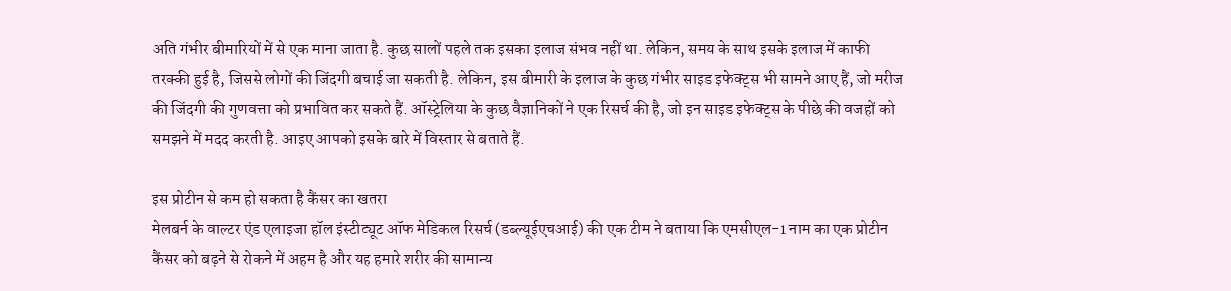अति गंभीर बीमारियों में से एक माना जाता है. कुछ सालों पहले तक इसका इलाज संभव नहीं था. लेकिन, समय के साथ इसके इलाज में काफी तरक्की हुई है, जिससे लोगों की जिंदगी बचाई जा सकती है. लेकिन, इस बीमारी के इलाज के कुछ गंभीर साइड इफेक्ट्स भी सामने आए हैं, जो मरीज की जिंदगी की गुणवत्ता को प्रभावित कर सकते हैं. ऑस्ट्रेलिया के कुछ वैज्ञानिकों ने एक रिसर्च की है, जो इन साइड इफेक्ट्स के पीछे की वजहों को समझने में मदद करती है. आइए आपको इसके बारे में विस्तार से बताते हैं.

इस प्रोटीन से कम हो सकता है कैंसर का खतरा
मेलबर्न के वाल्टर एंड एलाइजा हॉल इंस्टीट्यूट ऑफ मेडिकल रिसर्च (डब्ल्यूईएचआई) की एक टीम ने बताया कि एमसीएल-1 नाम का एक प्रोटीन कैंसर को बढ़ने से रोकने में अहम है और यह हमारे शरीर की सामान्य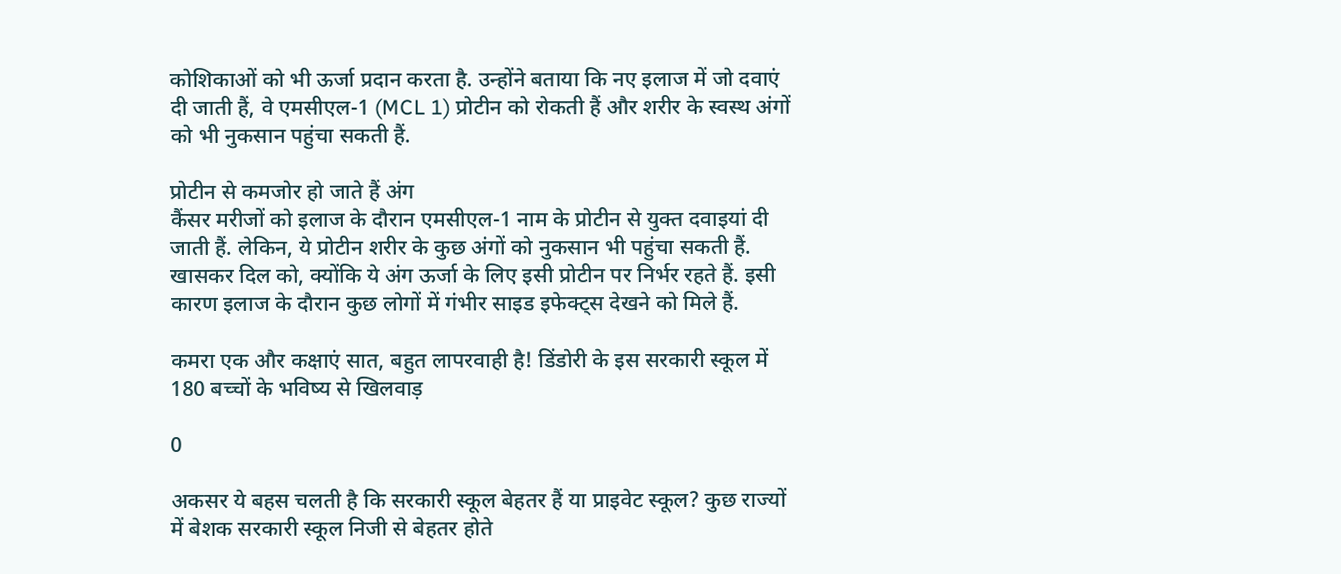कोशिकाओं को भी ऊर्जा प्रदान करता है. उन्होंने बताया कि नए इलाज में जो दवाएं दी जाती हैं, वे एमसीएल-1 (MCL 1) प्रोटीन को रोकती हैं और शरीर के स्वस्थ अंगों को भी नुकसान पहुंचा सकती हैं.

प्रोटीन से कमजोर हो जाते हैं अंग
कैंसर मरीजों को इलाज के दौरान एमसीएल-1 नाम के प्रोटीन से युक्त दवाइयां दी जाती हैं. लेकिन, ये प्रोटीन शरीर के कुछ अंगों को नुकसान भी पहुंचा सकती हैं. खासकर दिल को, क्योंकि ये अंग ऊर्जा के लिए इसी प्रोटीन पर निर्भर रहते हैं. इसी कारण इलाज के दौरान कुछ लोगों में गंभीर साइड इफेक्ट्स देखने को मिले हैं.

कमरा एक और कक्षाएं सात, बहुत लापरवाही है! डिंडोरी के इस सरकारी स्कूल में 180 बच्चों के भविष्य से खिलवाड़

0

अकसर ये बहस चलती है कि सरकारी स्कूल बेहतर हैं या प्राइवेट स्कूल? कुछ राज्यों में बेशक सरकारी स्कूल निजी से बेहतर होते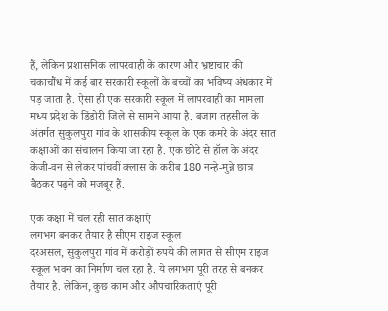हैं, लेकिन प्रशासनिक लापरवाही के कारण और भ्रष्टाचार की चकाचौंध में कई बार सरकारी स्कूलों के बच्चों का भविष्य अंधकार में पड़ जाता है. ऐसा ही एक सरकारी स्कूल में लापरवाही का मामला मध्य प्रदेश के डिंडोरी जिले से सामने आया है. बजाग तहसील के अंतर्गत सुकुलपुरा गांव के शासकीय स्कूल के एक कमरे के अंदर सात कक्षाओं का संचालन किया जा रहा है. एक छोटे से हॉल के अंदर केजी-वन से लेकर पांचवीं क्लास के करीब 180 नन्हे-मुन्ने छात्र बैठकर पढ़ने को मजबूर हैं.

एक कक्षा में चल रही सात कक्षाएं
लगभग बनकर तैयार है सीएम राइज स्कूल
दरअसल, सुकुलपुरा गांव में करोड़ों रुपये की लागत से सीएम राइज स्कूल भवन का निर्माण चल रहा है. ये लगभग पूरी तरह से बनकर तैयार है. लेकिन, कुछ काम और औपचारिकताएं पूरी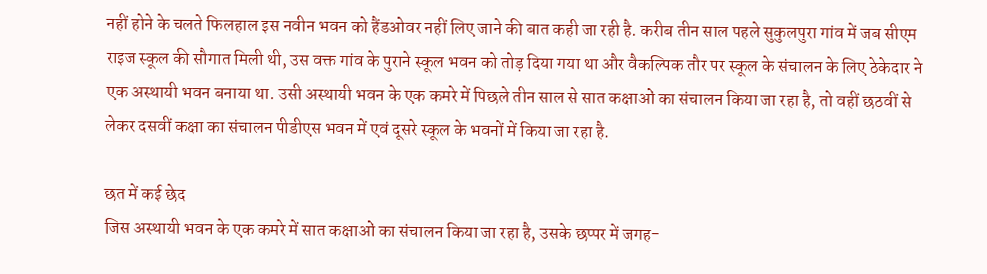नहीं होने के चलते फिलहाल इस नवीन भवन को हैंडओवर नहीं लिए जाने की बात कही जा रही है. करीब तीन साल पहले सुकुलपुरा गांव में जब सीएम राइज स्कूल की सौगात मिली थी, उस वक्त गांव के पुराने स्कूल भवन को तोड़ दिया गया था और वैकल्पिक तौर पर स्कूल के संचालन के लिए ठेकेदार ने एक अस्थायी भवन बनाया था. उसी अस्थायी भवन के एक कमरे में पिछले तीन साल से सात कक्षाओं का संचालन किया जा रहा है, तो वहीं छठवीं से लेकर दसवीं कक्षा का संचालन पीडीएस भवन में एवं दूसरे स्कूल के भवनों में किया जा रहा है.

छत में कई छेद
जिस अस्थायी भवन के एक कमरे में सात कक्षाओं का संचालन किया जा रहा है, उसके छप्पर में जगह-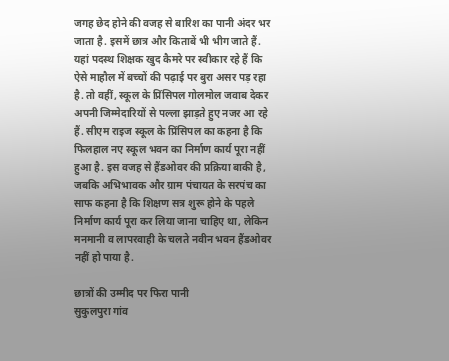जगह छेद होने की वजह से बारिश का पानी अंदर भर जाता है. इसमें छात्र और किताबें भी भीग जाते हैं. यहां पदस्थ शिक्षक खुद कैमरे पर स्वीकार रहे हैं कि ऐसे माहौल में बच्चों की पढ़ाई पर बुरा असर पड़ रहा है. तो वहीं, स्कूल के प्रिंसिपल गोलमोल जवाब देकर अपनी जिम्मेदारियों से पल्ला झाड़ते हुए नजर आ रहे हैं. सीएम राइज स्कूल के प्रिंसिपल का कहना है कि फिलहाल नए स्कूल भवन का निर्माण कार्य पूरा नहीं हुआ है. इस वजह से हैंडओवर की प्रक्रिया बाकी है, जबकि अभिभावक और ग्राम पंचायत के सरपंच का साफ कहना है कि शिक्षण सत्र शुरू होने के पहले निर्माण कार्य पूरा कर लिया जाना चाहिए था, लेकिन मनमानी व लापरवाही के चलते नवीन भवन हैंडओवर नहीं हो पाया है.

छात्रों की उम्मीद पर फिरा पानी
सुकुलपुरा गांव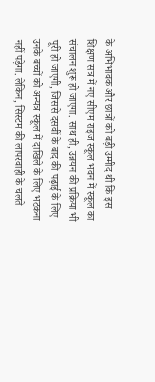के अभिभावक और छात्रों को बड़ी उम्मीद थी कि इस शिक्षण सत्र में नए सीएम राइज स्कूल भवन में स्कूल का संचालन शुरू हो जाएगा. साथ ही, उन्नयन की प्रक्रिया भी पूरी हो जाएगी, जिससे दसवीं के बाद की पढ़ाई के लिए उनके बच्चों को अन्यत्र स्कूल में दाखिले के लिए भटकना नहीं पड़ेगा. लेकिन, सिस्टम की लापरवाही के चलते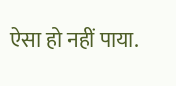ऐसा हो नहीं पाया.